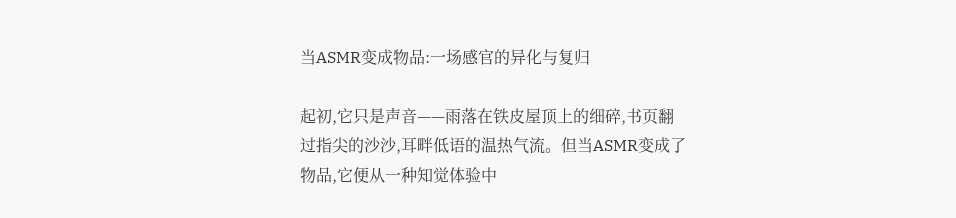当ASMR变成物品:一场感官的异化与复归

起初,它只是声音——雨落在铁皮屋顶上的细碎,书页翻过指尖的沙沙,耳畔低语的温热气流。但当ASMR变成了物品,它便从一种知觉体验中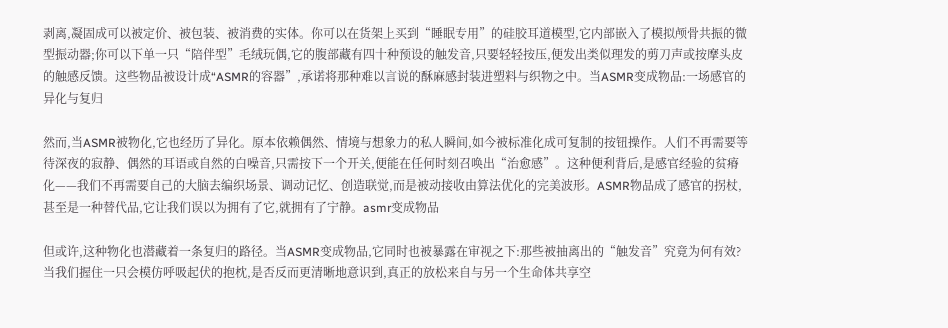剥离,凝固成可以被定价、被包装、被消费的实体。你可以在货架上买到“睡眠专用”的硅胶耳道模型,它内部嵌入了模拟颅骨共振的微型振动器;你可以下单一只“陪伴型”毛绒玩偶,它的腹部藏有四十种预设的触发音,只要轻轻按压,便发出类似理发的剪刀声或按摩头皮的触感反馈。这些物品被设计成“ASMR的容器”,承诺将那种难以言说的酥麻感封装进塑料与织物之中。当ASMR变成物品:一场感官的异化与复归

然而,当ASMR被物化,它也经历了异化。原本依赖偶然、情境与想象力的私人瞬间,如今被标准化成可复制的按钮操作。人们不再需要等待深夜的寂静、偶然的耳语或自然的白噪音,只需按下一个开关,便能在任何时刻召唤出“治愈感”。这种便利背后,是感官经验的贫瘠化——我们不再需要自己的大脑去编织场景、调动记忆、创造联觉,而是被动接收由算法优化的完美波形。ASMR物品成了感官的拐杖,甚至是一种替代品,它让我们误以为拥有了它,就拥有了宁静。asmr变成物品

但或许,这种物化也潜藏着一条复归的路径。当ASMR变成物品,它同时也被暴露在审视之下:那些被抽离出的“触发音”究竟为何有效?当我们握住一只会模仿呼吸起伏的抱枕,是否反而更清晰地意识到,真正的放松来自与另一个生命体共享空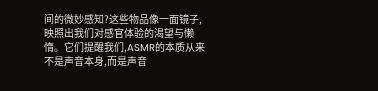间的微妙感知?这些物品像一面镜子,映照出我们对感官体验的渴望与懒惰。它们提醒我们,ASMR的本质从来不是声音本身,而是声音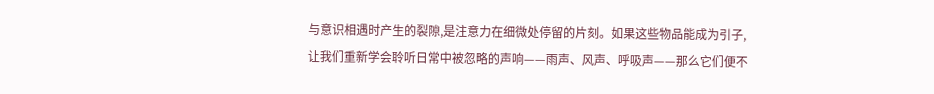与意识相遇时产生的裂隙,是注意力在细微处停留的片刻。如果这些物品能成为引子,让我们重新学会聆听日常中被忽略的声响——雨声、风声、呼吸声——那么它们便不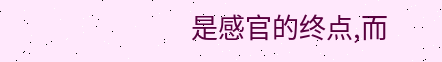是感官的终点,而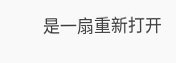是一扇重新打开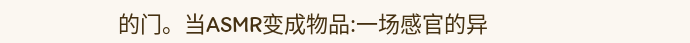的门。当ASMR变成物品:一场感官的异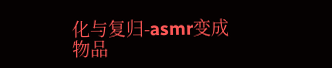化与复归-asmr变成物品